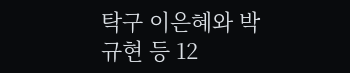탁구 이은혜와 박규현 등 12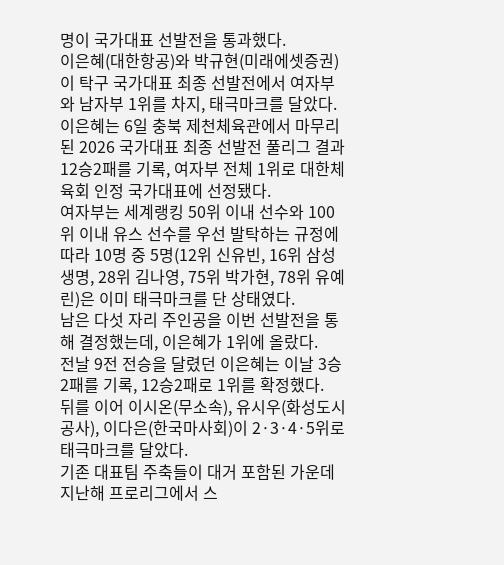명이 국가대표 선발전을 통과했다.
이은혜(대한항공)와 박규현(미래에셋증권)이 탁구 국가대표 최종 선발전에서 여자부와 남자부 1위를 차지, 태극마크를 달았다.
이은혜는 6일 충북 제천체육관에서 마무리된 2026 국가대표 최종 선발전 풀리그 결과 12승2패를 기록, 여자부 전체 1위로 대한체육회 인정 국가대표에 선정됐다.
여자부는 세계랭킹 50위 이내 선수와 100위 이내 유스 선수를 우선 발탁하는 규정에 따라 10명 중 5명(12위 신유빈, 16위 삼성생명, 28위 김나영, 75위 박가현, 78위 유예린)은 이미 태극마크를 단 상태였다.
남은 다섯 자리 주인공을 이번 선발전을 통해 결정했는데, 이은혜가 1위에 올랐다.
전날 9전 전승을 달렸던 이은혜는 이날 3승2패를 기록, 12승2패로 1위를 확정했다.
뒤를 이어 이시온(무소속), 유시우(화성도시공사), 이다은(한국마사회)이 2·3·4·5위로 태극마크를 달았다.
기존 대표팀 주축들이 대거 포함된 가운데 지난해 프로리그에서 스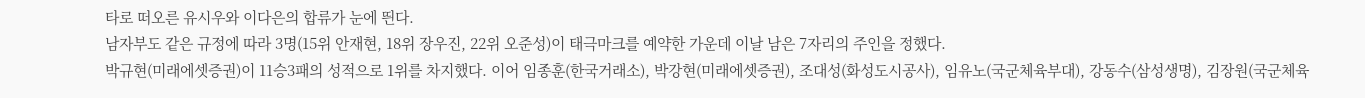타로 떠오른 유시우와 이다은의 합류가 눈에 띈다.
남자부도 같은 규정에 따라 3명(15위 안재현, 18위 장우진, 22위 오준성)이 태극마크를 예약한 가운데 이날 남은 7자리의 주인을 정했다.
박규현(미래에셋증권)이 11승3패의 성적으로 1위를 차지했다. 이어 임종훈(한국거래소), 박강현(미래에셋증권), 조대성(화성도시공사), 임유노(국군체육부대), 강동수(삼성생명), 김장원(국군체육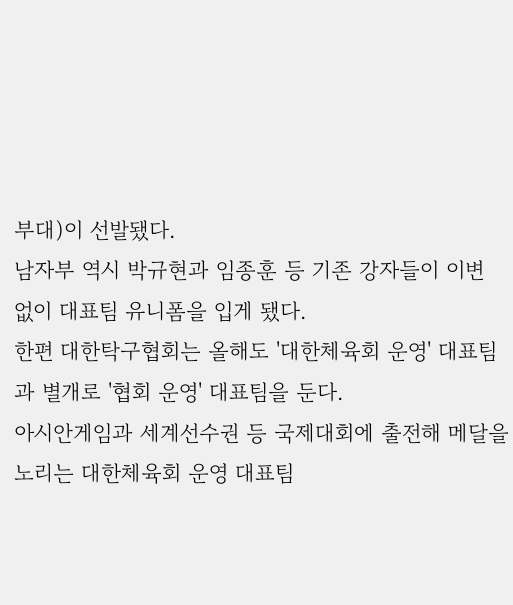부대)이 선발됐다.
남자부 역시 박규현과 임종훈 등 기존 강자들이 이변 없이 대표팀 유니폼을 입게 됐다.
한편 대한탁구협회는 올해도 '대한체육회 운영' 대표팀과 별개로 '협회 운영' 대표팀을 둔다.
아시안게임과 세계선수권 등 국제대회에 출전해 메달을 노리는 대한체육회 운영 대표팀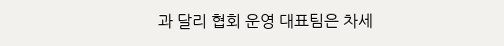과 달리 협회 운영 대표팀은 차세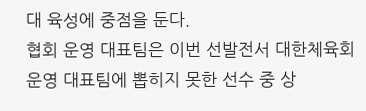대 육성에 중점을 둔다.
협회 운영 대표팀은 이번 선발전서 대한체육회 운영 대표팀에 뽑히지 못한 선수 중 상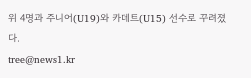위 4명과 주니어(U19)와 카데트(U15) 선수로 꾸려졌다.
tree@news1.kr